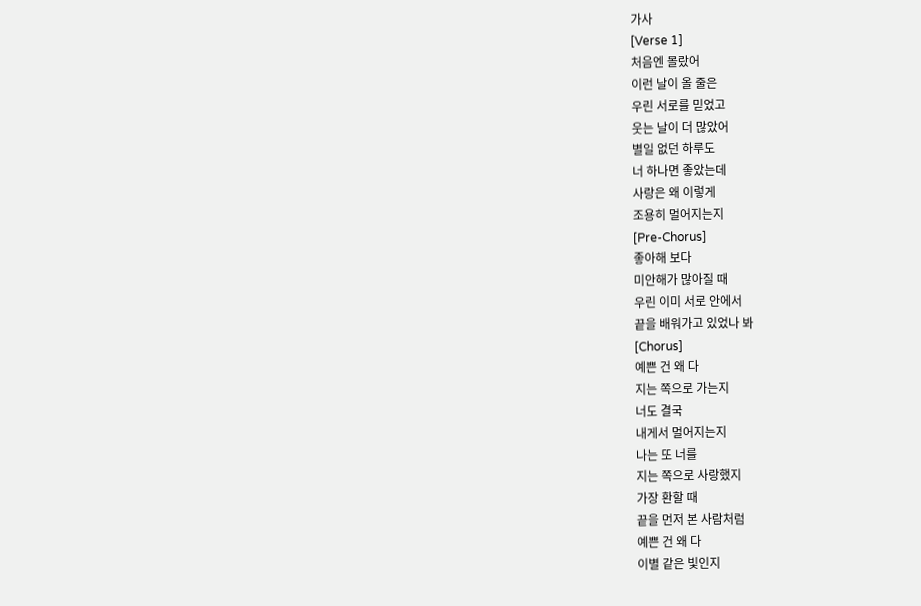가사
[Verse 1]
처음엔 몰랐어
이런 날이 올 줄은
우린 서로를 믿었고
웃는 날이 더 많았어
별일 없던 하루도
너 하나면 좋았는데
사랑은 왜 이렇게
조용히 멀어지는지
[Pre-Chorus]
좋아해 보다
미안해가 많아질 때
우린 이미 서로 안에서
끝을 배워가고 있었나 봐
[Chorus]
예쁜 건 왜 다
지는 쪽으로 가는지
너도 결국
내게서 멀어지는지
나는 또 너를
지는 쪽으로 사랑했지
가장 환할 때
끝을 먼저 본 사람처럼
예쁜 건 왜 다
이별 같은 빛인지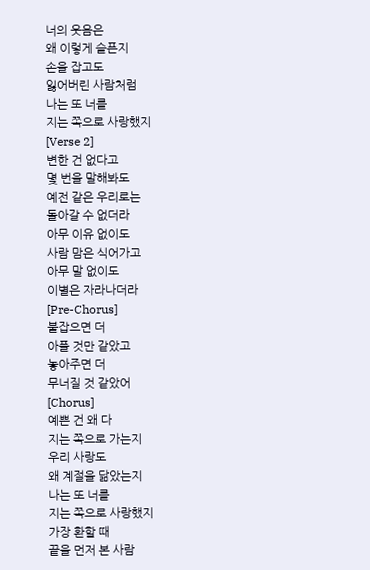너의 웃음은
왜 이렇게 슬픈지
손을 잡고도
잃어버린 사람처럼
나는 또 너를
지는 쪽으로 사랑했지
[Verse 2]
변한 건 없다고
몇 번을 말해봐도
예전 같은 우리로는
돌아갈 수 없더라
아무 이유 없이도
사람 맘은 식어가고
아무 말 없이도
이별은 자라나더라
[Pre-Chorus]
붙잡으면 더
아플 것만 같았고
놓아주면 더
무너질 것 같았어
[Chorus]
예쁜 건 왜 다
지는 쪽으로 가는지
우리 사랑도
왜 계절을 닮았는지
나는 또 너를
지는 쪽으로 사랑했지
가장 환할 때
끝을 먼저 본 사람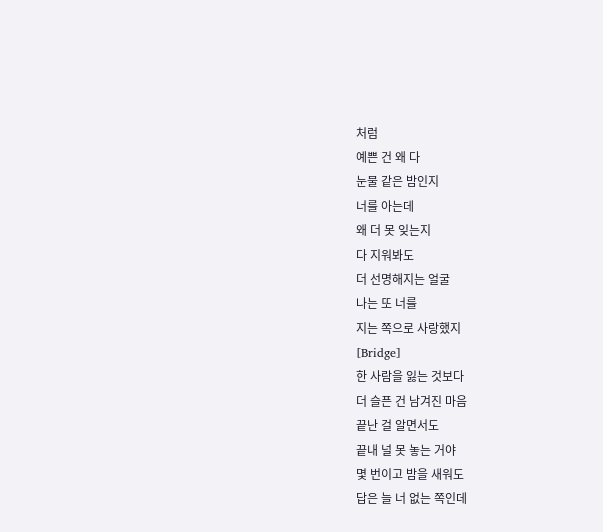처럼
예쁜 건 왜 다
눈물 같은 밤인지
너를 아는데
왜 더 못 잊는지
다 지워봐도
더 선명해지는 얼굴
나는 또 너를
지는 쪽으로 사랑했지
[Bridge]
한 사람을 잃는 것보다
더 슬픈 건 남겨진 마음
끝난 걸 알면서도
끝내 널 못 놓는 거야
몇 번이고 밤을 새워도
답은 늘 너 없는 쪽인데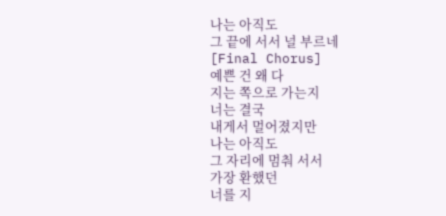나는 아직도
그 끝에 서서 널 부르네
[Final Chorus]
예쁜 건 왜 다
지는 쪽으로 가는지
너는 결국
내게서 멀어졌지만
나는 아직도
그 자리에 멈춰 서서
가장 환했던
너를 지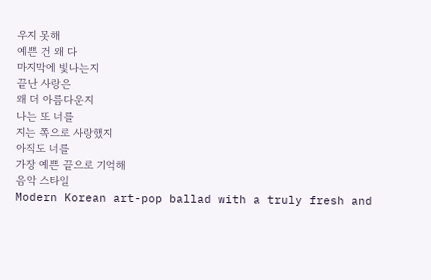우지 못해
예쁜 건 왜 다
마지막에 빛나는지
끝난 사랑은
왜 더 아름다운지
나는 또 너를
지는 쪽으로 사랑했지
아직도 너를
가장 예쁜 끝으로 기억해
음악 스타일
Modern Korean art-pop ballad with a truly fresh and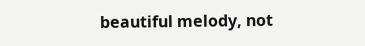beautiful melody, not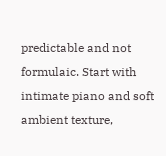predictable and not formulaic. Start with intimate piano and soft ambient texture,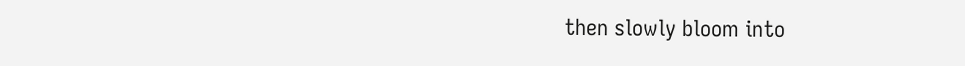then slowly bloom into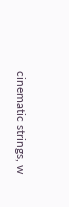cinematic strings, w